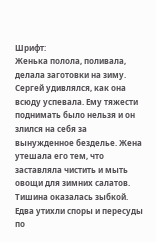Шрифт:
Женька полола, поливала, делала заготовки на зиму. Сергей удивлялся, как она всюду успевала. Ему тяжести поднимать было нельзя и он злился на себя за вынужденное безделье. Жена утешала его тем, что заставляла чистить и мыть овощи для зимних салатов.
Тишина оказалась зыбкой. Едва утихли споры и пересуды по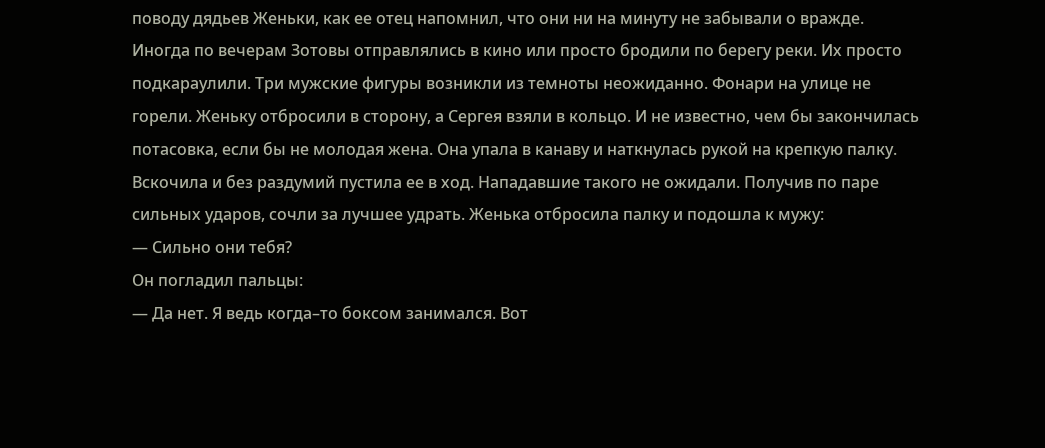поводу дядьев Женьки, как ее отец напомнил, что они ни на минуту не забывали о вражде.
Иногда по вечерам Зотовы отправлялись в кино или просто бродили по берегу реки. Их просто подкараулили. Три мужские фигуры возникли из темноты неожиданно. Фонари на улице не горели. Женьку отбросили в сторону, а Сергея взяли в кольцо. И не известно, чем бы закончилась потасовка, если бы не молодая жена. Она упала в канаву и наткнулась рукой на крепкую палку. Вскочила и без раздумий пустила ее в ход. Нападавшие такого не ожидали. Получив по паре сильных ударов, сочли за лучшее удрать. Женька отбросила палку и подошла к мужу:
— Сильно они тебя?
Он погладил пальцы:
— Да нет. Я ведь когда–то боксом занимался. Вот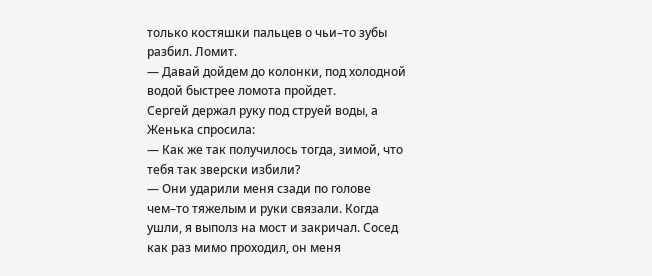только костяшки пальцев о чьи–то зубы разбил. Ломит.
— Давай дойдем до колонки, под холодной водой быстрее ломота пройдет.
Сергей держал руку под струей воды, а Женька спросила:
— Как же так получилось тогда, зимой, что тебя так зверски избили?
— Они ударили меня сзади по голове чем–то тяжелым и руки связали. Когда ушли, я выполз на мост и закричал. Сосед как раз мимо проходил, он меня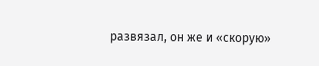развязал, он же и «скорую»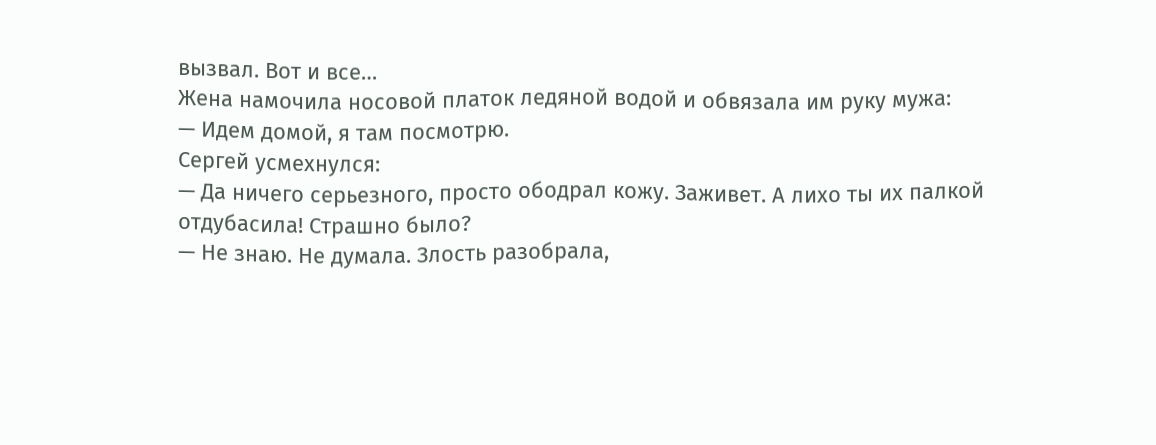вызвал. Вот и все…
Жена намочила носовой платок ледяной водой и обвязала им руку мужа:
— Идем домой, я там посмотрю.
Сергей усмехнулся:
— Да ничего серьезного, просто ободрал кожу. Заживет. А лихо ты их палкой отдубасила! Страшно было?
— Не знаю. Не думала. Злость разобрала,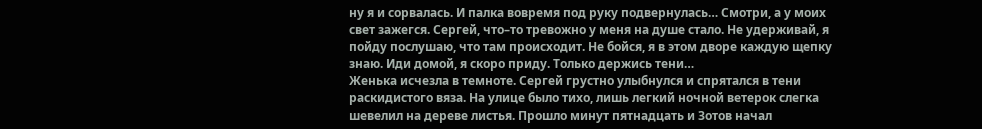ну я и сорвалась. И палка вовремя под руку подвернулась… Смотри, а у моих свет зажегся. Сергей, что–то тревожно у меня на душе стало. Не удерживай, я пойду послушаю, что там происходит. Не бойся, я в этом дворе каждую щепку знаю. Иди домой, я скоро приду. Только держись тени…
Женька исчезла в темноте. Сергей грустно улыбнулся и спрятался в тени раскидистого вяза. На улице было тихо, лишь легкий ночной ветерок слегка шевелил на дереве листья. Прошло минут пятнадцать и Зотов начал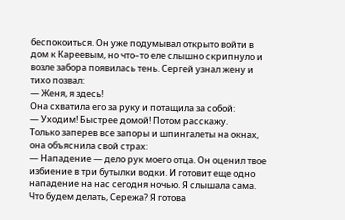беспокоиться. Он уже подумывал открыто войти в дом к Кареевым, но что–то еле слышно скрипнуло и возле забора появилась тень. Сергей узнал жену и тихо позвал:
— Женя, я здесь!
Она схватила его за руку и потащила за собой:
— Уходим! Быстрее домой! Потом расскажу.
Только заперев все запоры и шпингалеты на окнах, она объяснила свой страх:
— Нападение — дело рук моего отца. Он оценил твое избиение в три бутылки водки. И готовит еще одно нападение на нас сегодня ночью. Я слышала сама. Что будем делать, Сережа? Я готова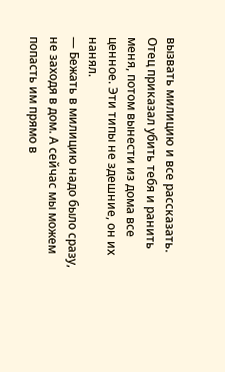вызвать милицию и все рассказать. Отец приказал убить тебя и ранить меня, потом вынести из дома все ценное. Эти типы не здешние, он их нанял.
— Бежать в милицию надо было сразу, не заходя в дом. А сейчас мы можем попасть им прямо в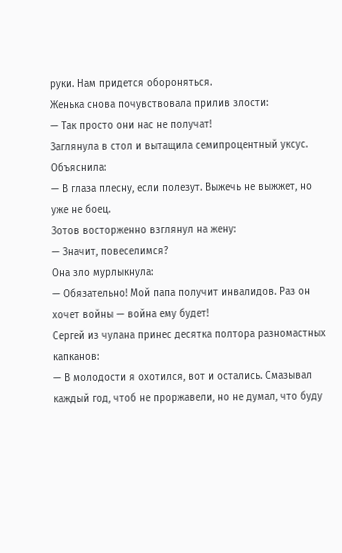руки. Нам придется обороняться.
Женька снова почувствовала прилив злости:
— Так просто они нас не получат!
Заглянула в стол и вытащила семипроцентный уксус. Объяснила:
— В глаза плесну, если полезут. Выжечь не выжжет, но уже не боец.
Зотов восторженно взглянул на жену:
— Значит, повеселимся?
Она зло мурлыкнула:
— Обязательно! Мой папа получит инвалидов. Раз он хочет войны — война ему будет!
Сергей из чулана принес десятка полтора разномастных капканов:
— В молодости я охотился, вот и остались. Смазывал каждый год, чтоб не проржавели, но не думал, что буду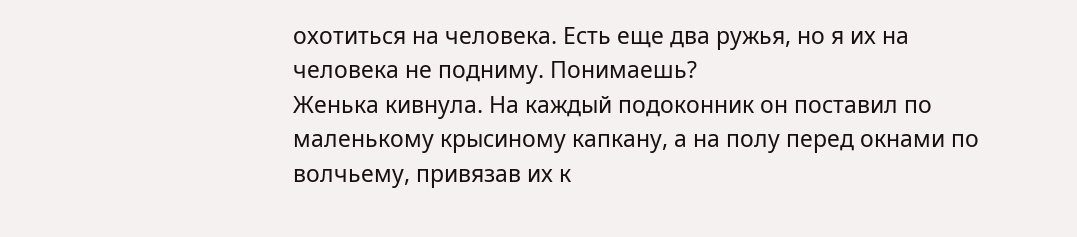охотиться на человека. Есть еще два ружья, но я их на человека не подниму. Понимаешь?
Женька кивнула. На каждый подоконник он поставил по маленькому крысиному капкану, а на полу перед окнами по волчьему, привязав их к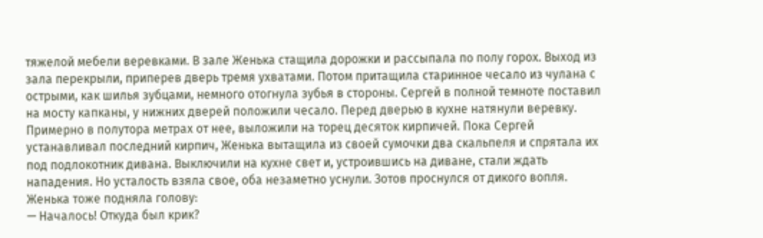тяжелой мебели веревками. В зале Женька стащила дорожки и рассыпала по полу горох. Выход из зала перекрыли, приперев дверь тремя ухватами. Потом притащила старинное чесало из чулана с острыми, как шилья зубцами, немного отогнула зубья в стороны. Сергей в полной темноте поставил на мосту капканы, у нижних дверей положили чесало. Перед дверью в кухне натянули веревку. Примерно в полутора метрах от нее, выложили на торец десяток кирпичей. Пока Сергей устанавливал последний кирпич, Женька вытащила из своей сумочки два скальпеля и спрятала их под подлокотник дивана. Выключили на кухне свет и, устроившись на диване, стали ждать нападения. Но усталость взяла свое, оба незаметно уснули. Зотов проснулся от дикого вопля. Женька тоже подняла голову:
— Началось! Откуда был крик?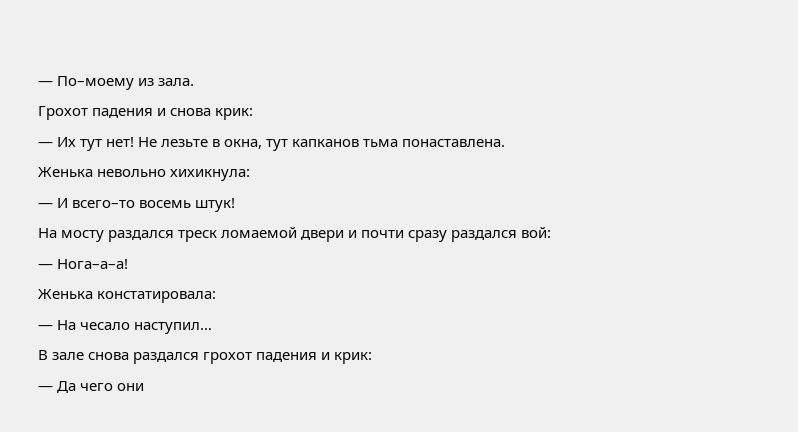— По–моему из зала.
Грохот падения и снова крик:
— Их тут нет! Не лезьте в окна, тут капканов тьма понаставлена.
Женька невольно хихикнула:
— И всего–то восемь штук!
На мосту раздался треск ломаемой двери и почти сразу раздался вой:
— Нога–а–а!
Женька констатировала:
— На чесало наступил…
В зале снова раздался грохот падения и крик:
— Да чего они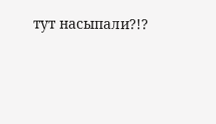тут насыпали?!?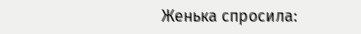Женька спросила: